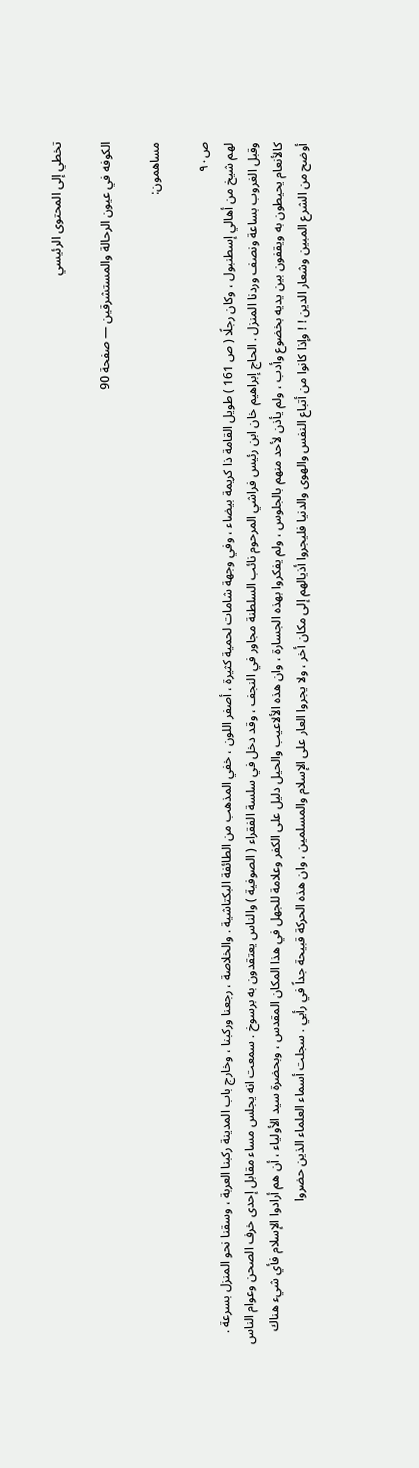تخطي إلى المحتوى الرئيسي

الكوفه في عيون الرحالة والمستشرقين — صفحة 90

مساهمون:

ص٩٠
لهم شيخ من أهالي إسطنبول ، وكان رجلًا ( ص 161 ) طويل القامة ذا كريمة بيضاء ، وفي وجهة شامات لحمية كثيرة ، أصفر اللون ، خفي المذهب من الطائفة البكتاشية . والخلاصة ، رجعنا وركبنا ، وخارج باب المدينة ركبنا العربة ، وسقنا نحو المنزل بسرعة . وقبل الغروب بساعة ونصف وردنا المنزل . الحاج إبراهيم خان ابن رئيس فراشي المرحوم نائب السلطنة مجاور في النجف ، وقد دخل في سلسة الفقراء ( الصوفية ) والناس يعتقدون به برسوخ . سمعت انه يجلس مساء مقابل إحدى خرف الصحن وعوام الناس كالأنعام يحيطون به ويقفون بين يديه بخضوع وأدب ، ولم يأذن لأحد منهم بالجلوس ، ولم يفكروا بهذه الجسارة ، وان هذه الألاعيب والحيل دليل على الكفر وعلامة للجهل في هذا المكان المقدس ، وبحضرة سيد الأولياء ، أن هم أرادوا الإسلام فأي شيء هناك أوضح من الشرع المبين وشعار الدين ! ! وإذا كانوا من أتباع النفس والهوى والدنيا فليجروا أذيالهم إلى مكان أخر ، ولا يجروا العار على الإسلام والمسلمين ، وان هذه الحركة قبيحة جداً في رأيي . سجلت أسماء العلماء الذين حضروا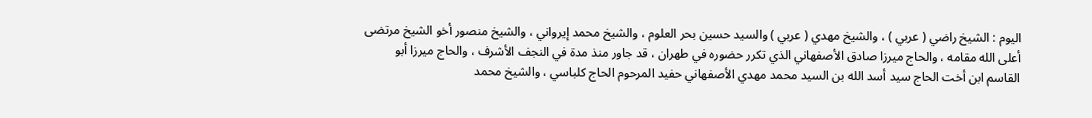اليوم : الشيخ راضي ( عربي ) ، والشيخ مهدي ( عربي ) والسيد حسين بحر العلوم ، والشيخ محمد إيرواني ، والشيخ منصور أخو الشيخ مرتضى أعلى الله مقامه ، والحاج ميرزا صادق الأصفهاني الذي تكرر حضوره في طهران ، قد جاور منذ مدة في النجف الأشرف ، والحاج ميرزا أبو القاسم ابن أخت الحاج سيد أسد الله بن السيد محمد مهدي الأصفهاني حفيد المرحوم الحاج كلباسي ، والشيخ محمد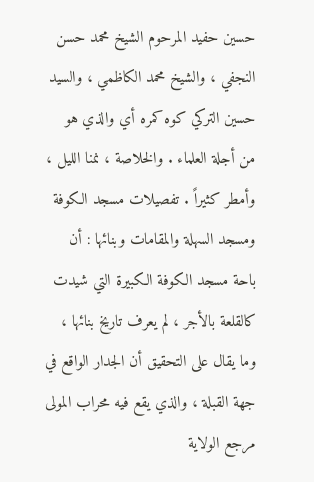حسين حفيد المرحوم الشيخ محمد حسن النجفي ، والشيخ محمد الكاظمي ، والسيد حسين التركي كوه كمره أي والذي هو من أجلة العلماء . والخلاصة ، نمنا الليل ، وأمطر كثيراً . تفصيلات مسجد الكوفة ومسجد السهلة والمقامات وبنائها : أن باحة مسجد الكوفة الكبيرة التي شيدت كالقلعة بالأجر ، لم يعرف تاريخ بنائها ، وما يقال على التحقيق أن الجدار الواقع في جهة القبلة ، والذي يقع فيه محراب المولى مرجع الولاية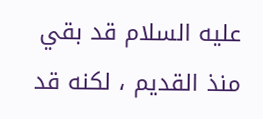عليه السلام قد بقي منذ القديم ، لكنه قد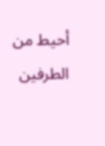أحيط من الطرفين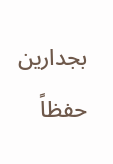بجدارين حفظاً